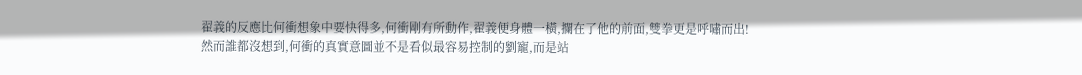翟義的反應比何衝想象中要快得多,何衝剛有所動作,翟義便身體一橫,攔在了他的前面,雙拳更是呼嘯而出!
然而誰都沒想到,何衝的真實意圖並不是看似最容易控制的劉寵,而是站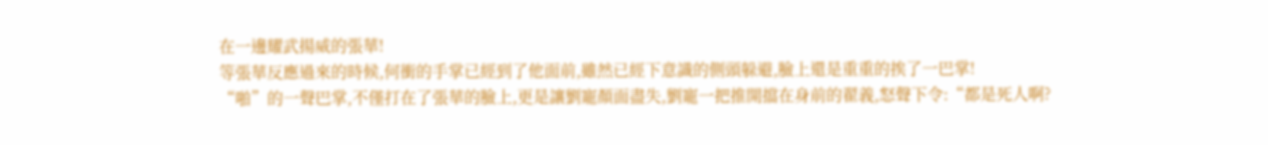在一邊耀武揚威的張華!
等張華反應過來的時候,何衝的手掌已經到了他面前,雖然已經下意識的側頭躲避,臉上還是重重的挨了一巴掌!
“啪”的一聲巴掌,不僅打在了張華的臉上,更是讓劉寵顏面盡失,劉寵一把推開擋在身前的翟義,怒聲下令:“都是死人啊?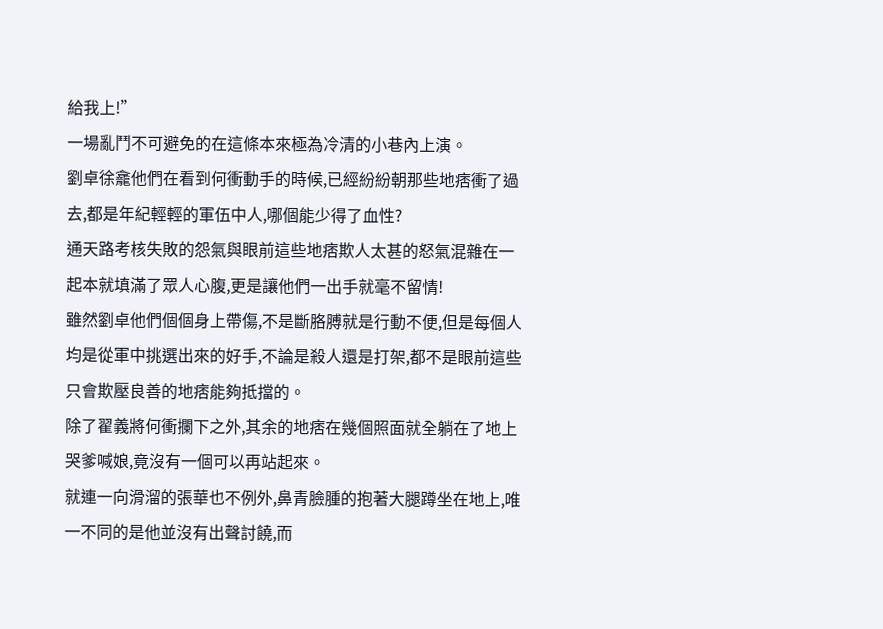給我上!”
一場亂鬥不可避免的在這條本來極為冷清的小巷內上演。
劉卓徐龕他們在看到何衝動手的時候,已經紛紛朝那些地痞衝了過去,都是年紀輕輕的軍伍中人,哪個能少得了血性?
通天路考核失敗的怨氣與眼前這些地痞欺人太甚的怒氣混雜在一起本就填滿了眾人心腹,更是讓他們一出手就毫不留情!
雖然劉卓他們個個身上帶傷,不是斷胳膊就是行動不便,但是每個人均是從軍中挑選出來的好手,不論是殺人還是打架,都不是眼前這些只會欺壓良善的地痞能夠抵擋的。
除了翟義將何衝攔下之外,其余的地痞在幾個照面就全躺在了地上哭爹喊娘,竟沒有一個可以再站起來。
就連一向滑溜的張華也不例外,鼻青臉腫的抱著大腿蹲坐在地上,唯一不同的是他並沒有出聲討饒,而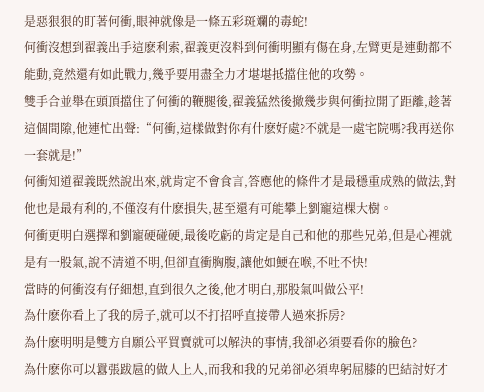是惡狠狠的盯著何衝,眼神就像是一條五彩斑斕的毒蛇!
何衝沒想到翟義出手這麽利索,翟義更沒料到何衝明顯有傷在身,左臂更是連動都不能動,竟然還有如此戰力,幾乎要用盡全力才堪堪抵擋住他的攻勢。
雙手合並舉在頭頂擋住了何衝的鞭腿後,翟義猛然後撤幾步與何衝拉開了距離,趁著這個間隙,他連忙出聲:“何衝,這樣做對你有什麽好處?不就是一處宅院嗎?我再送你一套就是!”
何衝知道翟義既然說出來,就肯定不會食言,答應他的條件才是最穩重成熟的做法,對他也是最有利的,不僅沒有什麽損失,甚至還有可能攀上劉寵這棵大樹。
何衝更明白選擇和劉寵硬碰硬,最後吃虧的肯定是自己和他的那些兄弟,但是心裡就是有一股氣,說不清道不明,但卻直衝胸腹,讓他如鯁在喉,不吐不快!
當時的何衝沒有仔細想,直到很久之後,他才明白,那股氣叫做公平!
為什麽你看上了我的房子,就可以不打招呼直接帶人過來拆房?
為什麽明明是雙方自願公平買賣就可以解決的事情,我卻必須要看你的臉色?
為什麽你可以囂張跋扈的做人上人,而我和我的兄弟卻必須卑躬屈膝的巴結討好才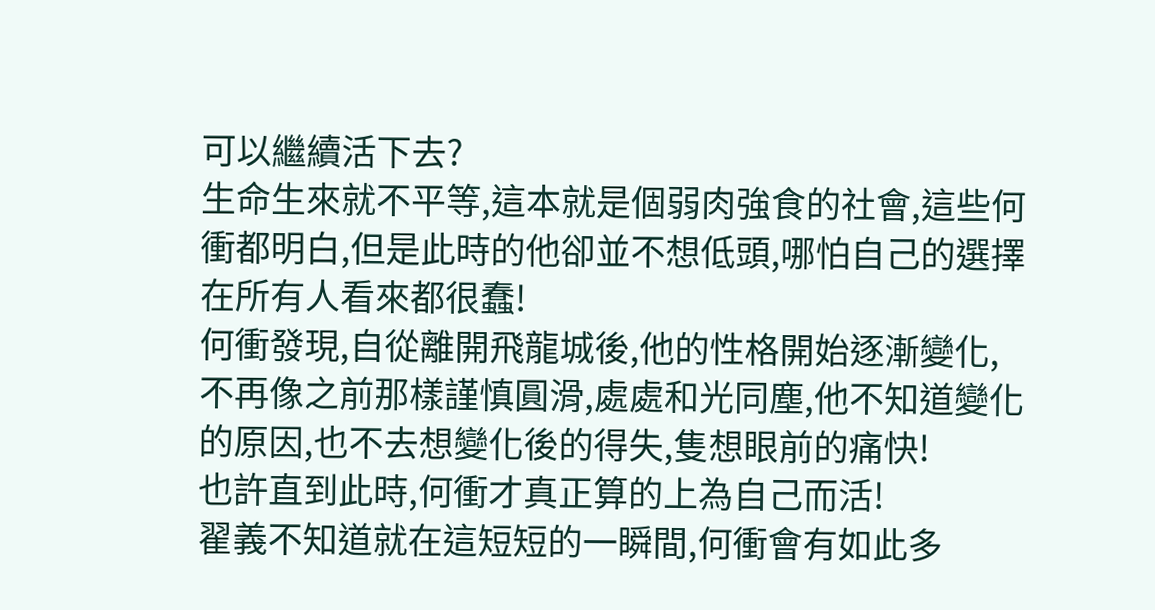可以繼續活下去?
生命生來就不平等,這本就是個弱肉強食的社會,這些何衝都明白,但是此時的他卻並不想低頭,哪怕自己的選擇在所有人看來都很蠢!
何衝發現,自從離開飛龍城後,他的性格開始逐漸變化,不再像之前那樣謹慎圓滑,處處和光同塵,他不知道變化的原因,也不去想變化後的得失,隻想眼前的痛快!
也許直到此時,何衝才真正算的上為自己而活!
翟義不知道就在這短短的一瞬間,何衝會有如此多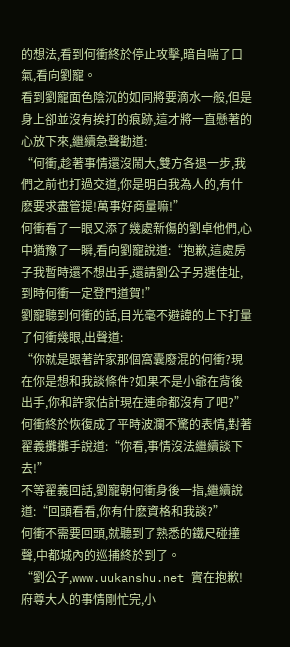的想法,看到何衝終於停止攻擊,暗自喘了口氣,看向劉寵。
看到劉寵面色陰沉的如同將要滴水一般,但是身上卻並沒有挨打的痕跡,這才將一直懸著的心放下來,繼續急聲勸道:
“何衝,趁著事情還沒鬧大,雙方各退一步,我們之前也打過交道,你是明白我為人的,有什麽要求盡管提!萬事好商量嘛!”
何衝看了一眼又添了幾處新傷的劉卓他們,心中猶豫了一瞬,看向劉寵說道:“抱歉,這處房子我暫時還不想出手,還請劉公子另選佳址,到時何衝一定登門道賀!”
劉寵聽到何衝的話,目光毫不避諱的上下打量了何衝幾眼,出聲道:
“你就是跟著許家那個窩囊廢混的何衝?現在你是想和我談條件?如果不是小爺在背後出手,你和許家估計現在連命都沒有了吧?”
何衝終於恢復成了平時波瀾不驚的表情,對著翟義攤攤手說道:“你看,事情沒法繼續談下去!”
不等翟義回話,劉寵朝何衝身後一指,繼續說道:“回頭看看,你有什麽資格和我談?”
何衝不需要回頭,就聽到了熟悉的鐵尺碰撞聲,中都城內的巡捕終於到了。
“劉公子,www.uukanshu.net 實在抱歉!府尊大人的事情剛忙完,小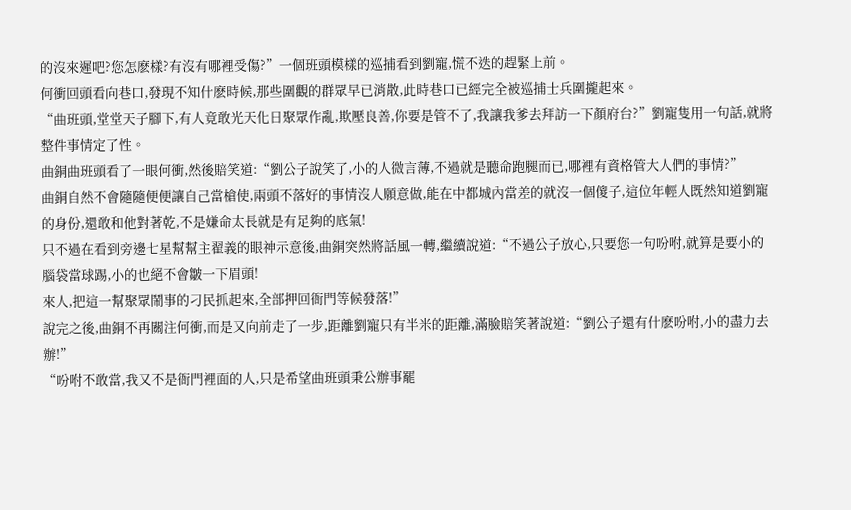的沒來遲吧?您怎麽樣?有沒有哪裡受傷?”一個班頭模樣的巡捕看到劉寵,慌不迭的趕緊上前。
何衝回頭看向巷口,發現不知什麽時候,那些圍觀的群眾早已消散,此時巷口已經完全被巡捕士兵圍攏起來。
“曲班頭,堂堂天子腳下,有人竟敢光天化日聚眾作亂,欺壓良善,你要是管不了,我讓我爹去拜訪一下顏府台?”劉寵隻用一句話,就將整件事情定了性。
曲銅曲班頭看了一眼何衝,然後賠笑道:“劉公子說笑了,小的人微言薄,不過就是聽命跑腿而已,哪裡有資格管大人們的事情?”
曲銅自然不會隨隨便便讓自己當槍使,兩頭不落好的事情沒人願意做,能在中都城內當差的就沒一個傻子,這位年輕人既然知道劉寵的身份,還敢和他對著乾,不是嫌命太長就是有足夠的底氣!
只不過在看到旁邊七星幫幫主翟義的眼神示意後,曲銅突然將話風一轉,繼續說道:“不過公子放心,只要您一句吩咐,就算是要小的腦袋當球踢,小的也絕不會皺一下眉頭!
來人,把這一幫聚眾鬧事的刁民抓起來,全部押回衙門等候發落!”
說完之後,曲銅不再關注何衝,而是又向前走了一步,距離劉寵只有半米的距離,滿臉賠笑著說道:“劉公子還有什麽吩咐,小的盡力去辦!”
“吩咐不敢當,我又不是衙門裡面的人,只是希望曲班頭秉公辦事罷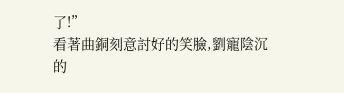了!”
看著曲銅刻意討好的笑臉,劉寵陰沉的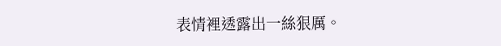表情裡透露出一絲狠厲。